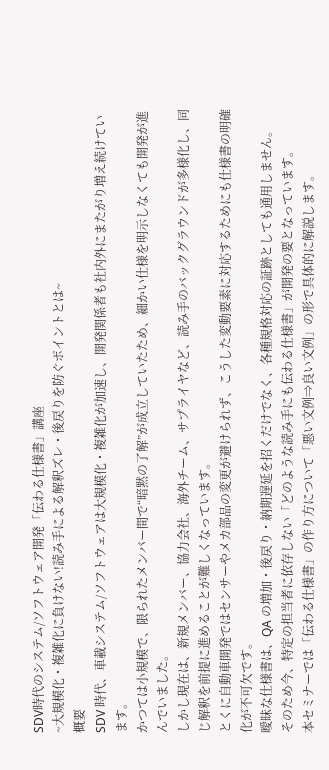SDV時代のシステム/ソフトウェア開発「伝わる仕様書」講座
~大規模化・複雑化に負けない!読み手による解釈ズレ・後戻りを防ぐポイントとは~
概要
SDV 時代、車載システム/ソフトウェアは大規模化・複雑化が加速し、開発関係者も社内外にまたがり増え続けています。
かつては小規模で、限られたメンバー間で“暗黙の了解”が成立していたため、細かい仕様を明示しなくても開発が進んでいました。
しかし現在は、新規メンバー、協力会社、海外チーム、サプライヤなど、読み手のバックグラウンドが多様化し、同じ解釈を前提に進めることが難しくなっています。
とくに自動車開発ではセンサーやメカ部品の変更が避けられず、こうした変動要素に対応するためにも仕様書の明確化が不可欠です。
曖昧な仕様書は、QA の増加・後戻り・納期遅延を招くだけでなく、各種規格対応の証跡としても通用しません。
そのため今、特定の担当者に依存しない「どのような読み手にも伝わる仕様書」が開発の要となっています。
本セミナーでは「伝わる仕様書」の作り方について「悪い文例⇒良い文例」の形で具体的に解説します。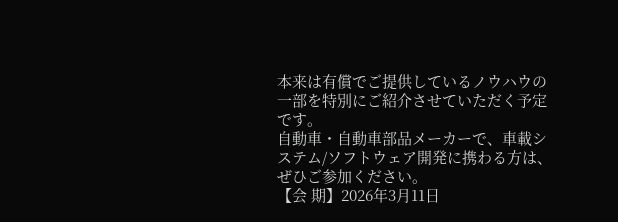本来は有償でご提供しているノウハウの一部を特別にご紹介させていただく予定です。
自動車・自動車部品メーカーで、車載システム/ソフトウェア開発に携わる方は、ぜひご参加ください。
【会 期】2026年3月11日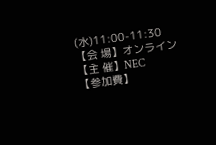(水)11:00-11:30
【会 場】オンライン
【主 催】NEC
【参加費】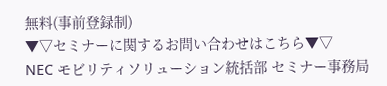無料(事前登録制)
▼▽セミナーに関するお問い合わせはこちら▼▽
NEC モビリティソリューション統括部 セミナー事務局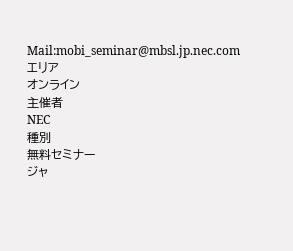Mail:mobi_seminar@mbsl.jp.nec.com
エリア
オンライン
主催者
NEC
種別
無料セミナー
ジャ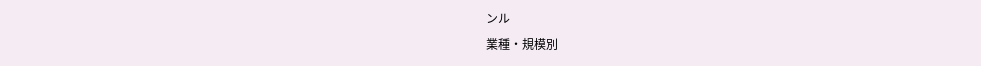ンル
業種・規模別